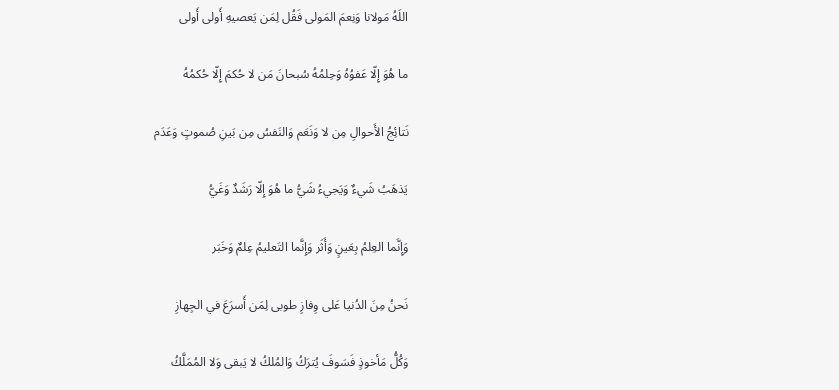اللَهُ مَولانا وَنِعمَ المَولى فَقُل لِمَن يَعصيهِ أَولى أَولى

ما هُوَ إِلّا عَفوُهُ وَحِلمُهُ سُبحانَ مَن لا حُكمَ إِلّا حُكمُهُ

نَتائِجُ الأَحوالِ مِن لا وَنَعَم وَالنَفسُ مِن بَينِ صُموتٍ وَعَدَم

يَذهَبُ شَيءٌ وَيَجيءُ شَيُّ ما هُوَ إِلّا رَشَدٌ وَغَيُّ

وَإِنَّما العِلمُ بِعَينٍ وَأَثَر وَإِنَّما التَعليمُ عِلمٌ وَخَبَر

نَحنُ مِنَ الدُنيا عَلى وِفازِ طوبى لِمَن أَسرَعَ في الجِهازِ

وَكُلُّ مَأخوذٍ فَسَوفَ يُترَكُ وَالمُلكُ لا يَبقى وَلا المُمَلَّكُ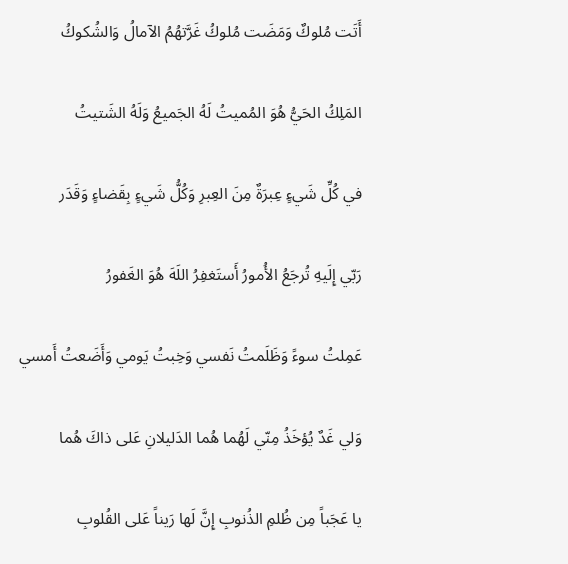أَتَت مُلوكٌ وَمَضَت مُلوكُ غَرَّتهُمُ الآمالُ وَالشُكوكُ

المَلِكُ الحَيُّ هُوَ المُميتُ لَهُ الجَميعُ وَلَهُ الشَتيتُ

في كُلِّ شَيءٍ عِبرَةٌ مِنَ العِبرِ وَكُلُّ شَيءٍ بِقَضاءٍ وَقَدَر

رَبّي إِلَيهِ تُرجَعُ الأُمورُ أَستَغفِرُ اللَهَ هُوَ الغَفورُ

عَمِلتُ سوءً وَظَلَمتُ نَفسي وَخِبتُ يَومي وَأَضَعتُ أَمسي

وَلي غَدٌ يُؤخَذُ مِنّي لَهُما هُما الدَليلانِ عَلى ذاكَ هُما

يا عَجَباً مِن ظُلمِ الذُنوبِ إِنَّ لَها رَيناً عَلى القُلوبِ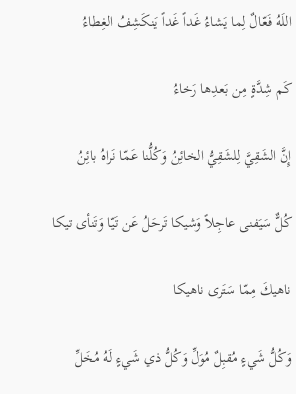اللَهُ فَعّالٌ لِما يَشاءُ غَداً غَداً يَنكَشِفُ الغِطاءُ

كَم شِدَّةٍ مِن بَعدِها رَخاءُ

إِنَّ الشَقِيَّ لِلشَقِيُّ الخائِنُ وَكُلُّنا عَمّا نَراهُ بائِنُ

كُلٌّ سَيَفنى عاجِلاً وَشيكا تَرحَلُ عَن تَيّا وَتَنأى تيكا

ناهيكَ مِمّا سَتَرى ناهيكا

وَكُلُّ شَيءٍ مُقبِلٌ مُوَلِّ وَكُلُّ ذي شَيءٍ لَهُ مُخَلِّ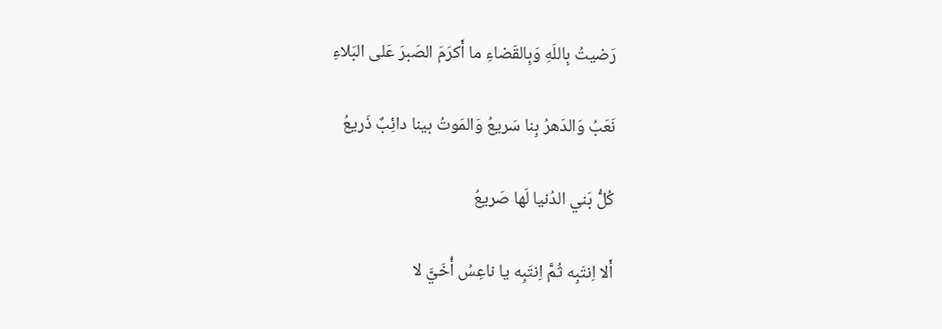رَضيتُ بِاللَهِ وَبِالقَضاءِ ما أَكرَمَ الصَبرَ عَلى البَلاءِ

نَعَبُ وَالدَهرُ بِنا سَريعُ وَالمَوتُ بينا دائِبٌ ذَريعُ

كُلُّ بَني الدُنيا لَها صَريعُ

أَلا اِنتَبِه ثُمَّ اِنتَبِه يا ناعِسُ أُخَيَّ لا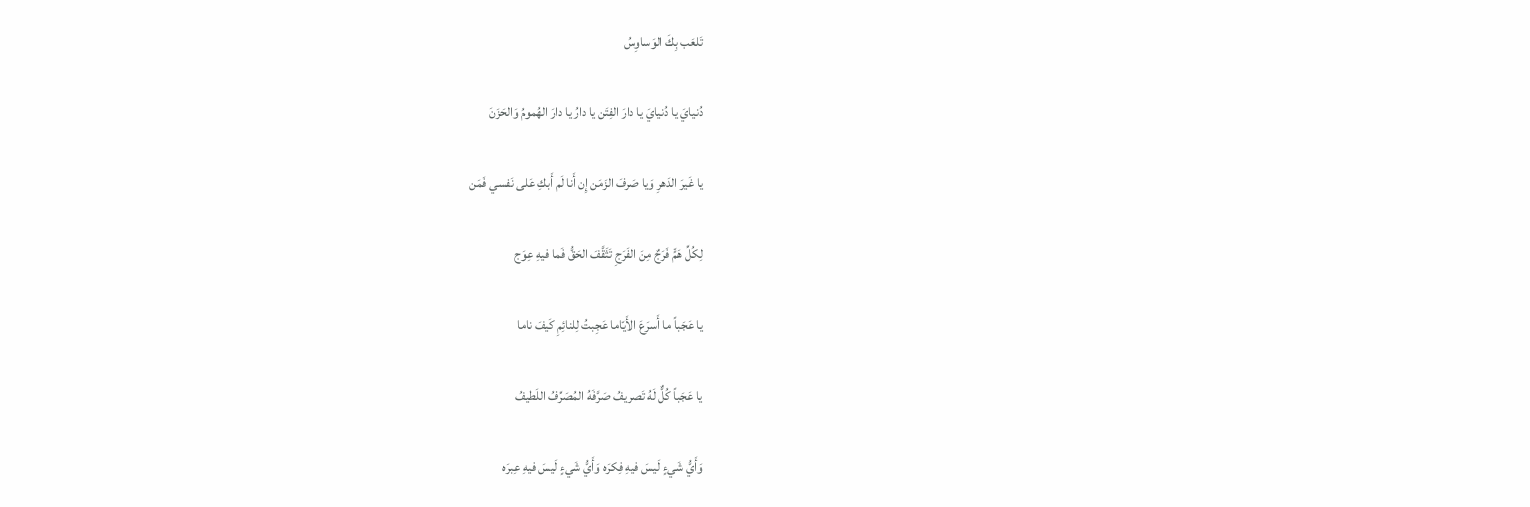تَلعَب بِكَ الوَساوِسُ

دُنيايَ يا دُنيايَ يا دارَ الفِتَن يا دارُ يا دارَ الهُمومُ وَالحَزَنَ

يا غَيرَ الدَهرِ وَيا صَرفَ الزَمَن إِن أَنا لَم أَبكِ عَلى نَفسي فَمَن

لِكُلِّ هَمٍّ فَرَجٌ مِنَ الفَرَجِ تَثَقَّفَ الحَقُّ فَما فيهِ عِوَج

يا عَجَباً ما أَسرَعَ الأَيّاما عَجِبتُ لِلنائِمِ كَيفَ ناما

يا عَجَباً كُلٌّ لَهُ تَصريفُ صَرَّفَهُ المُصَرِّفُ اللَطيفُ

وَأَيُّ شَيءٍ لَيسَ فيهِ فِكرَه وَأَيُّ شَيءٍ لَيسَ فيهِ عِبرَه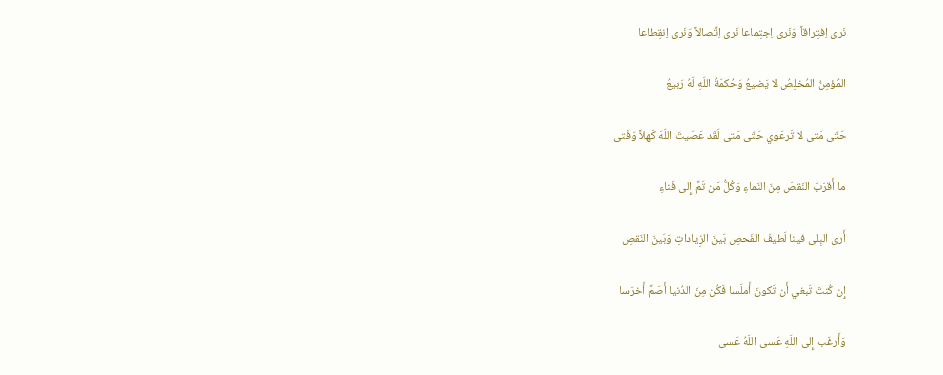نَرى اِفتِراقاً وَنَرى اِجتِماعا نَرى اِتِّصالاً وَنَرى اِنقِطاعا

المُؤمِنُ المُخلِصُ لا يَضيعُ وَحُكمَةُ اللَهِ لَهُ رَبيعُ

حَتّى مَتى لا تَرعَوي حَتّى مَتى لَقَد عَصَيتَ اللَهَ كَهلاً وَفَتى

ما أَقرَبَ النَقصَ مِنَ النَماءِ وَكُلُّ مَن تَمَّ إِلى فَناءِ

أَرى البِلى فينا لَطيفَ الفَحصِ بَينَ الزِياداتِ وَبَينَ النَقصِ

إِن كُنتَ تَبغي أَن تَكونَ أَملَسا فَكُن مِنَ الدُنيا أَصَمَّ أَخرَسا

وَأَرغَب إِلى اللَهِ عَسى اللَهُ عَسى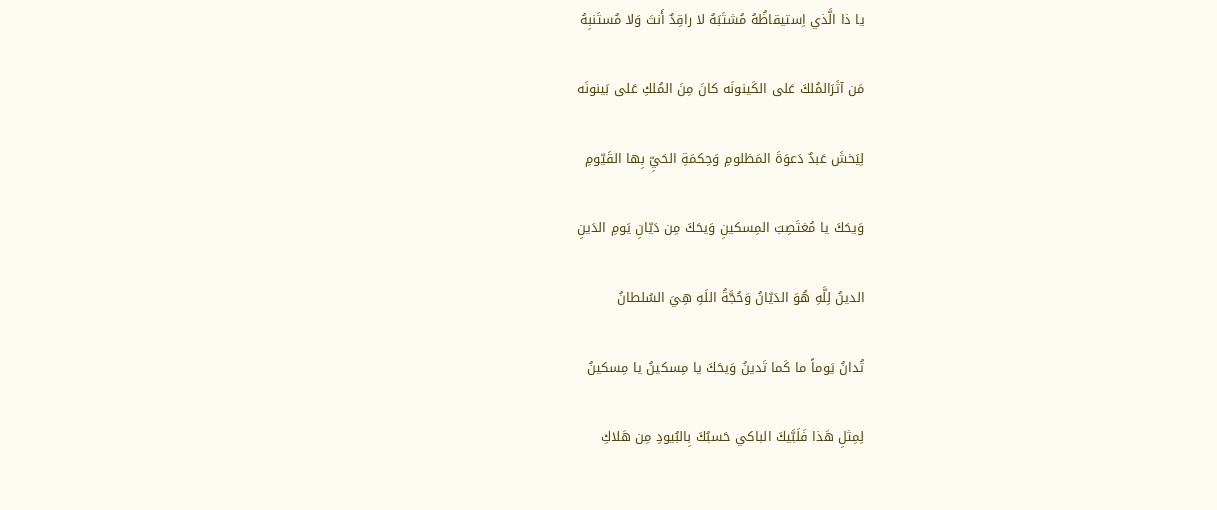يا ذا الَّذي اِستيقاظُهُ مُشتَبَهُ لا راقِدٌ أَنتَ وَلا مُستَنبِهُ

مَن آثَرَالمُلكَ عَلى الكَينونَه كانَ مِنَ المُلكِ عَلى بَينونَه

لِيَخشَ عَبدٌ دَعوَةَ المَظلومِ وَحِكمَةِ الحَيِّ بِها القَيّومِ

وَيحَكَ يا مُغتَصِبَ المِسكينِ وَيحَكَ مِن دَيّانِ يَومِ الدَينِ

الدينُ لِلَّهِ هُوَ الدَيّانُ وَحُجَّةُ اللَهِ هِيَ السُلطانُ

تُدانُ يَوماً ما كَما تَدينُ وَيحَكَ يا مِسكينُ يا مِسكينُ

لِمِثلِ هَذا فَلَبَّيكَ الباكي حَسبُكَ بِالبُيودِ مِن هَلاكِ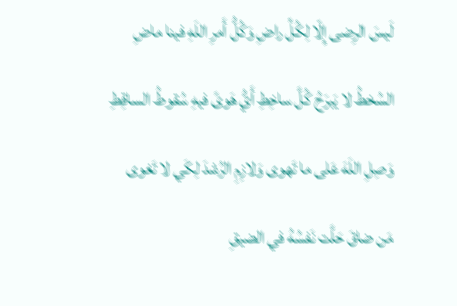لَيسَ الرِضى إِلّا لِكُلِّ راضِ وَكُلُّ أَمرِ اللَهِ فينا ماضِ

السُخطُ لا يَبرَحُ كُلَّ ساخِطِ أَيُّ هَوىً فيهِ سُقوطُ الساقِطِ

وَصِلِ اللَهَ عَلى ما تَهوى وَلازِمِ الرُشدَ لِكَي لا تَغوى

مَن ضاقَ حَلَّت نَفسُهُ في الضيقِ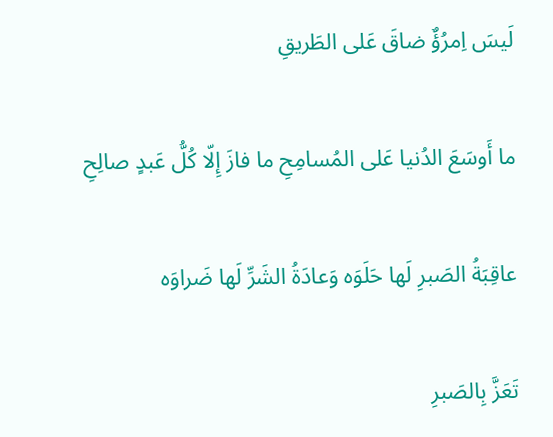لَيسَ اِمرُؤٌ ضاقَ عَلى الطَريقِ

ما أَوسَعَ الدُنيا عَلى المُسامِحِ ما فازَ إِلّا كُلُّ عَبدٍ صالِحِ

عاقِبَةُ الصَبرِ لَها حَلَوَه وَعادَةُ الشَرِّ لَها ضَراوَه

تَعَزَّ بِالصَبرِ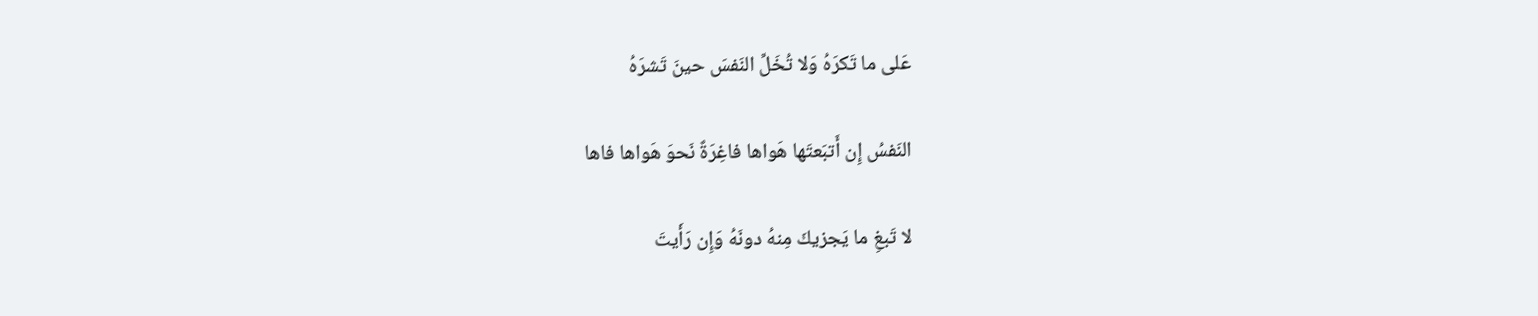عَلى ما تَكرَهُ وَلا تُخَلِّ النَفسَ حينَ تَشرَهُ

النَفسُ إِن أَتبَعتَها هَواها فاغِرَةٌ نَحوَ هَواها فاها

لا تَبغِ ما يَجزيكَ مِنهُ دونَهُ وَإِن رَأَيتَ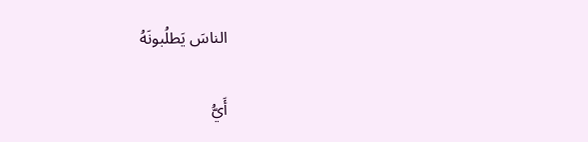الناسَ يَطلُبونَهُ

أَيُّ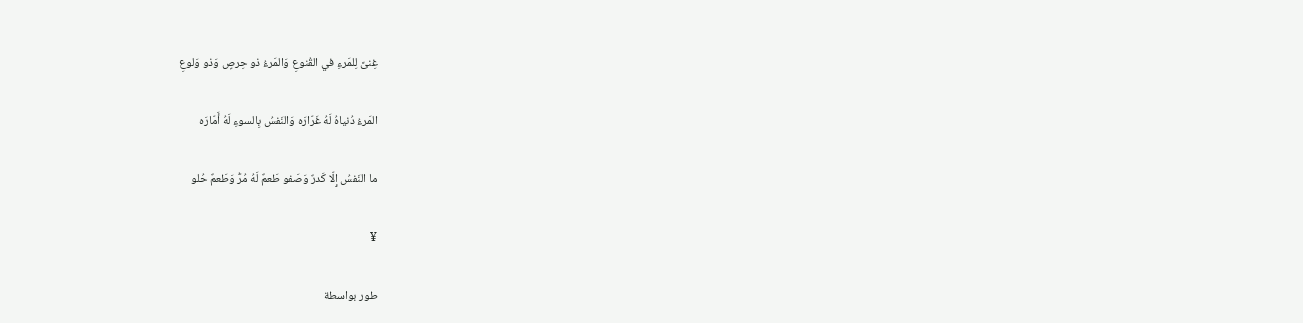غِنىً لِلمَرءِ في القُنوعِ وَالمَرءُ ذو حِرصٍ وَذو وَلوعِ

المَرءُ دُنياهُ لَهُ غَرّارَه وَالنَفسُ بِالسوءِ لَهُ أَمّارَه

ما النَفسُ إِلّا كَدرٌ وَصَفو طَعمٌ لَهُ مُرُّ وَطَعمٌ حُلو

¥

طور بواسطة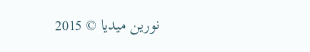نورين ميديا © 2015